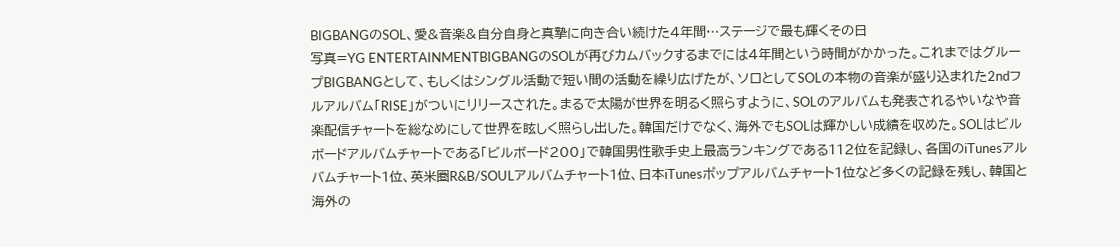BIGBANGのSOL、愛&音楽&自分自身と真摯に向き合い続けた4年間…ステージで最も輝くその日
写真=YG ENTERTAINMENTBIGBANGのSOLが再びカムバックするまでには4年間という時間がかかった。これまではグループBIGBANGとして、もしくはシングル活動で短い間の活動を繰り広げたが、ソロとしてSOLの本物の音楽が盛り込まれた2ndフルアルバム「RISE」がついにリリースされた。まるで太陽が世界を明るく照らすように、SOLのアルバムも発表されるやいなや音楽配信チャートを総なめにして世界を眩しく照らし出した。韓国だけでなく、海外でもSOLは輝かしい成績を収めた。SOLはビルボードアルバムチャートである「ビルボード200」で韓国男性歌手史上最高ランキングである112位を記録し、各国のiTunesアルバムチャート1位、英米圏R&B/SOULアルバムチャート1位、日本iTunesポップアルバムチャート1位など多くの記録を残し、韓国と海外の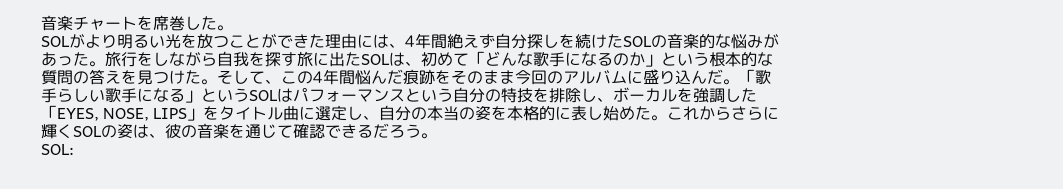音楽チャートを席巻した。
SOLがより明るい光を放つことができた理由には、4年間絶えず自分探しを続けたSOLの音楽的な悩みがあった。旅行をしながら自我を探す旅に出たSOLは、初めて「どんな歌手になるのか」という根本的な質問の答えを見つけた。そして、この4年間悩んだ痕跡をそのまま今回のアルバムに盛り込んだ。「歌手らしい歌手になる」というSOLはパフォーマンスという自分の特技を排除し、ボーカルを強調した「EYES, NOSE, LIPS」をタイトル曲に選定し、自分の本当の姿を本格的に表し始めた。これからさらに輝くSOLの姿は、彼の音楽を通じて確認できるだろう。
SOL: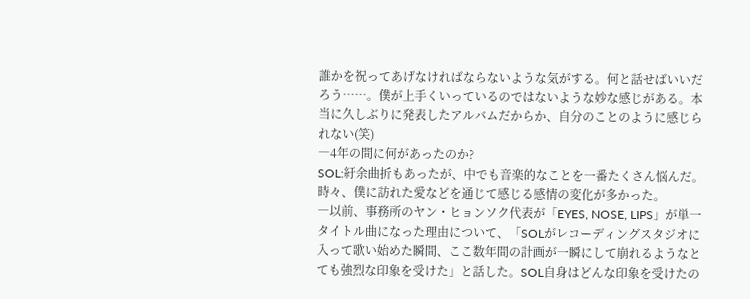誰かを祝ってあげなければならないような気がする。何と話せばいいだろう……。僕が上手くいっているのではないような妙な感じがある。本当に久しぶりに発表したアルバムだからか、自分のことのように感じられない(笑)
―4年の間に何があったのか?
SOL:紆余曲折もあったが、中でも音楽的なことを一番たくさん悩んだ。時々、僕に訪れた愛などを通じて感じる感情の変化が多かった。
―以前、事務所のヤン・ヒョンソク代表が「EYES, NOSE, LIPS」が単一タイトル曲になった理由について、「SOLがレコーディングスタジオに入って歌い始めた瞬間、ここ数年間の計画が一瞬にして崩れるようなとても強烈な印象を受けた」と話した。SOL自身はどんな印象を受けたの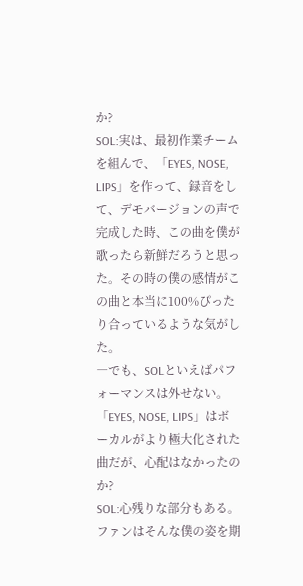か?
SOL:実は、最初作業チームを組んで、「EYES, NOSE, LIPS」を作って、録音をして、デモバージョンの声で完成した時、この曲を僕が歌ったら新鮮だろうと思った。その時の僕の感情がこの曲と本当に100%ぴったり合っているような気がした。
―でも、SOLといえばパフォーマンスは外せない。「EYES, NOSE, LIPS」はボーカルがより極大化された曲だが、心配はなかったのか?
SOL:心残りな部分もある。ファンはそんな僕の姿を期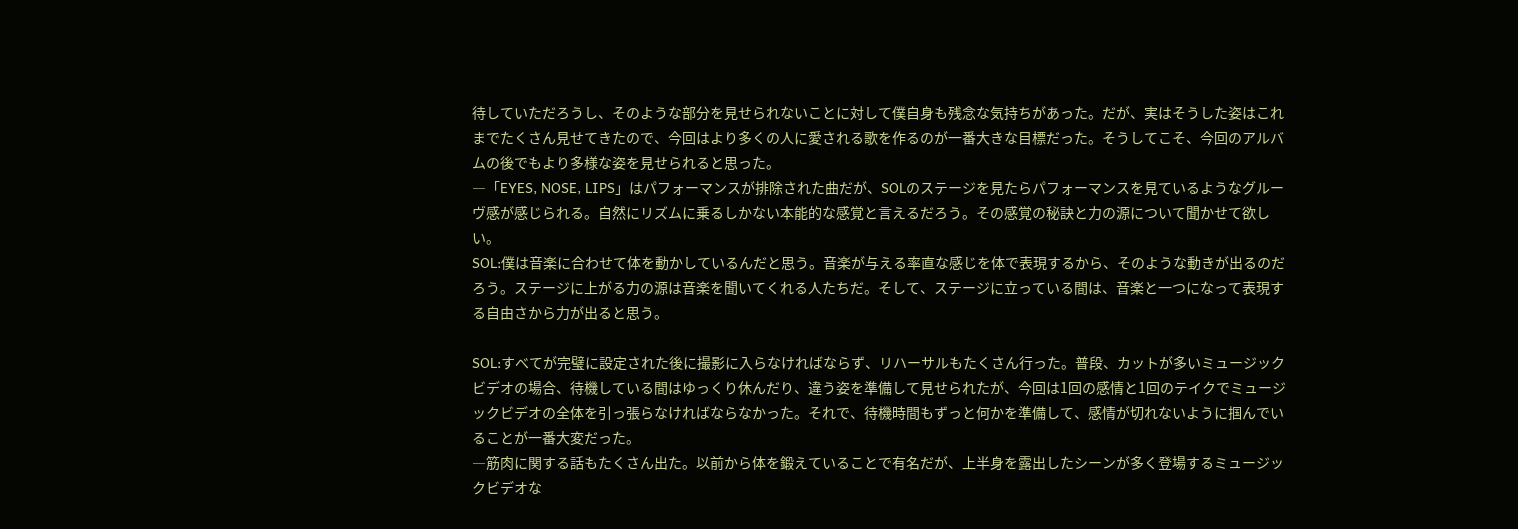待していただろうし、そのような部分を見せられないことに対して僕自身も残念な気持ちがあった。だが、実はそうした姿はこれまでたくさん見せてきたので、今回はより多くの人に愛される歌を作るのが一番大きな目標だった。そうしてこそ、今回のアルバムの後でもより多様な姿を見せられると思った。
―「EYES, NOSE, LIPS」はパフォーマンスが排除された曲だが、SOLのステージを見たらパフォーマンスを見ているようなグルーヴ感が感じられる。自然にリズムに乗るしかない本能的な感覚と言えるだろう。その感覚の秘訣と力の源について聞かせて欲しい。
SOL:僕は音楽に合わせて体を動かしているんだと思う。音楽が与える率直な感じを体で表現するから、そのような動きが出るのだろう。ステージに上がる力の源は音楽を聞いてくれる人たちだ。そして、ステージに立っている間は、音楽と一つになって表現する自由さから力が出ると思う。

SOL:すべてが完璧に設定された後に撮影に入らなければならず、リハーサルもたくさん行った。普段、カットが多いミュージックビデオの場合、待機している間はゆっくり休んだり、違う姿を準備して見せられたが、今回は1回の感情と1回のテイクでミュージックビデオの全体を引っ張らなければならなかった。それで、待機時間もずっと何かを準備して、感情が切れないように掴んでいることが一番大変だった。
―筋肉に関する話もたくさん出た。以前から体を鍛えていることで有名だが、上半身を露出したシーンが多く登場するミュージックビデオな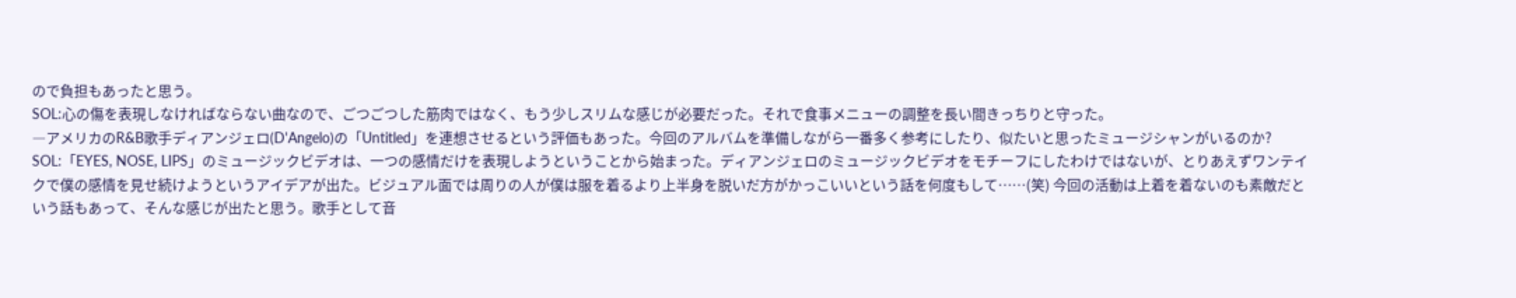ので負担もあったと思う。
SOL:心の傷を表現しなければならない曲なので、ごつごつした筋肉ではなく、もう少しスリムな感じが必要だった。それで食事メニューの調整を長い間きっちりと守った。
―アメリカのR&B歌手ディアンジェロ(D'Angelo)の「Untitled」を連想させるという評価もあった。今回のアルバムを準備しながら一番多く参考にしたり、似たいと思ったミュージシャンがいるのか?
SOL:「EYES, NOSE, LIPS」のミュージックビデオは、一つの感情だけを表現しようということから始まった。ディアンジェロのミュージックビデオをモチーフにしたわけではないが、とりあえずワンテイクで僕の感情を見せ続けようというアイデアが出た。ビジュアル面では周りの人が僕は服を着るより上半身を脱いだ方がかっこいいという話を何度もして……(笑) 今回の活動は上着を着ないのも素敵だという話もあって、そんな感じが出たと思う。歌手として音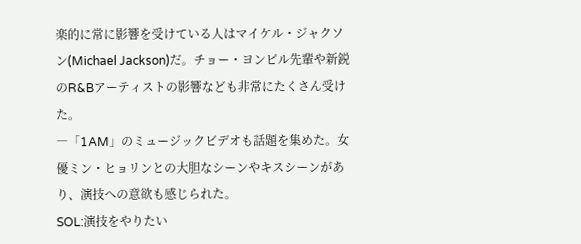楽的に常に影響を受けている人はマイケル・ジャクソン(Michael Jackson)だ。チョー・ヨンピル先輩や新鋭のR&Bアーティストの影響なども非常にたくさん受けた。
―「1AM」のミュージックビデオも話題を集めた。女優ミン・ヒョリンとの大胆なシーンやキスシーンがあり、演技への意欲も感じられた。
SOL:演技をやりたい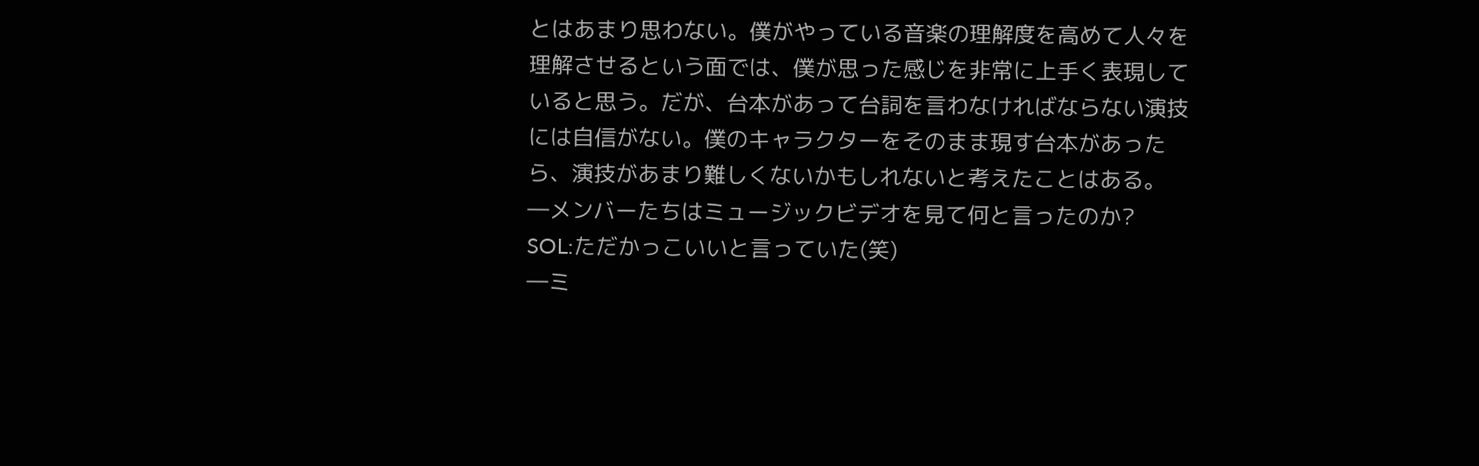とはあまり思わない。僕がやっている音楽の理解度を高めて人々を理解させるという面では、僕が思った感じを非常に上手く表現していると思う。だが、台本があって台詞を言わなければならない演技には自信がない。僕のキャラクターをそのまま現す台本があったら、演技があまり難しくないかもしれないと考えたことはある。
―メンバーたちはミュージックビデオを見て何と言ったのか?
SOL:ただかっこいいと言っていた(笑)
―ミ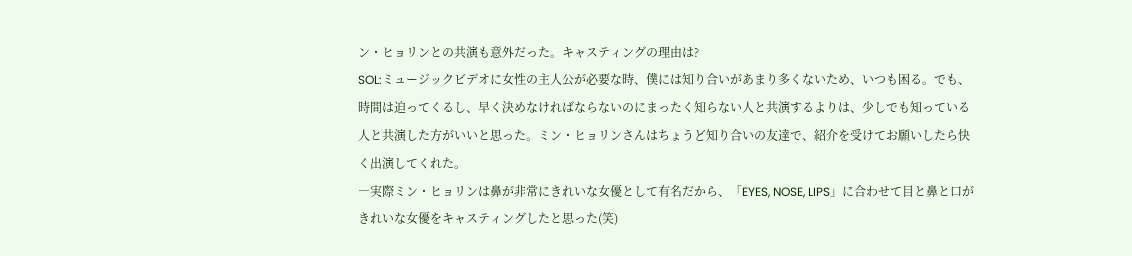ン・ヒョリンとの共演も意外だった。キャスティングの理由は?
SOL:ミュージックビデオに女性の主人公が必要な時、僕には知り合いがあまり多くないため、いつも困る。でも、時間は迫ってくるし、早く決めなければならないのにまったく知らない人と共演するよりは、少しでも知っている人と共演した方がいいと思った。ミン・ヒョリンさんはちょうど知り合いの友達で、紹介を受けてお願いしたら快く出演してくれた。
―実際ミン・ヒョリンは鼻が非常にきれいな女優として有名だから、「EYES, NOSE, LIPS」に合わせて目と鼻と口がきれいな女優をキャスティングしたと思った(笑)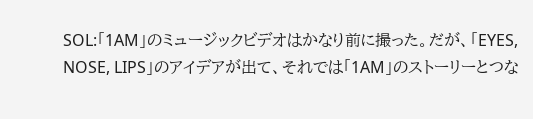SOL:「1AM」のミュージックビデオはかなり前に撮った。だが、「EYES, NOSE, LIPS」のアイデアが出て、それでは「1AM」のストーリーとつな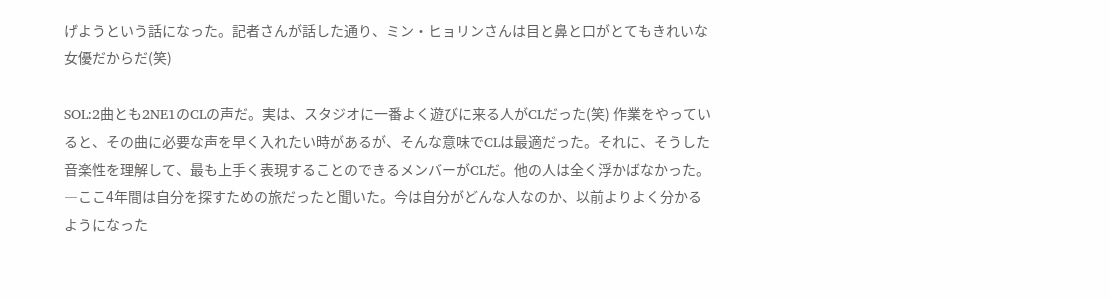げようという話になった。記者さんが話した通り、ミン・ヒョリンさんは目と鼻と口がとてもきれいな女優だからだ(笑)

SOL:2曲とも2NE1のCLの声だ。実は、スタジオに一番よく遊びに来る人がCLだった(笑) 作業をやっていると、その曲に必要な声を早く入れたい時があるが、そんな意味でCLは最適だった。それに、そうした音楽性を理解して、最も上手く表現することのできるメンバーがCLだ。他の人は全く浮かばなかった。
―ここ4年間は自分を探すための旅だったと聞いた。今は自分がどんな人なのか、以前よりよく分かるようになった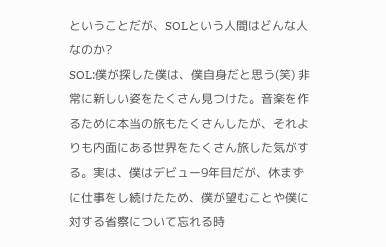ということだが、SOLという人間はどんな人なのか?
SOL:僕が探した僕は、僕自身だと思う(笑) 非常に新しい姿をたくさん見つけた。音楽を作るために本当の旅もたくさんしたが、それよりも内面にある世界をたくさん旅した気がする。実は、僕はデビュー9年目だが、休まずに仕事をし続けたため、僕が望むことや僕に対する省察について忘れる時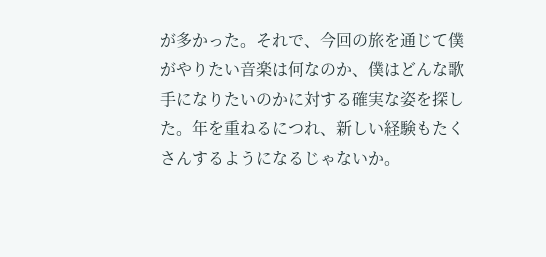が多かった。それで、今回の旅を通じて僕がやりたい音楽は何なのか、僕はどんな歌手になりたいのかに対する確実な姿を探した。年を重ねるにつれ、新しい経験もたくさんするようになるじゃないか。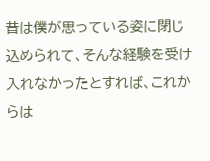昔は僕が思っている姿に閉じ込められて、そんな経験を受け入れなかったとすれば、これからは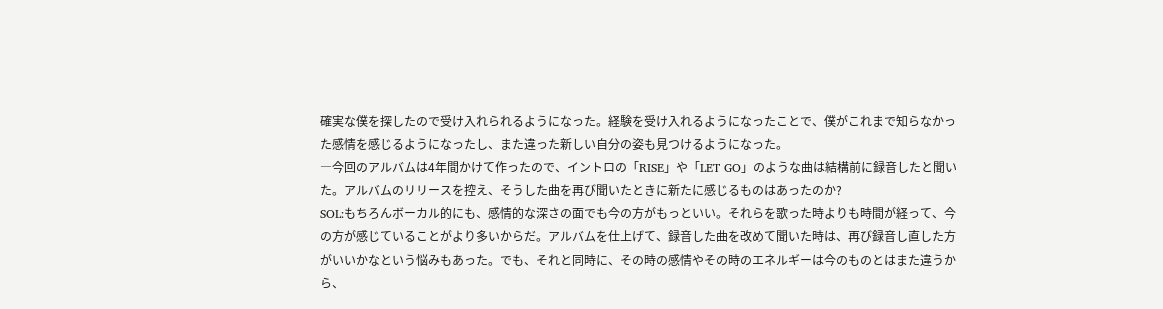確実な僕を探したので受け入れられるようになった。経験を受け入れるようになったことで、僕がこれまで知らなかった感情を感じるようになったし、また違った新しい自分の姿も見つけるようになった。
―今回のアルバムは4年間かけて作ったので、イントロの「RISE」や「LET GO」のような曲は結構前に録音したと聞いた。アルバムのリリースを控え、そうした曲を再び聞いたときに新たに感じるものはあったのか?
SOL:もちろんボーカル的にも、感情的な深さの面でも今の方がもっといい。それらを歌った時よりも時間が経って、今の方が感じていることがより多いからだ。アルバムを仕上げて、録音した曲を改めて聞いた時は、再び録音し直した方がいいかなという悩みもあった。でも、それと同時に、その時の感情やその時のエネルギーは今のものとはまた違うから、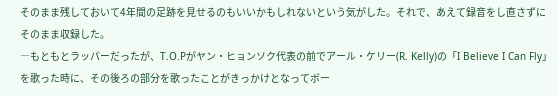そのまま残しておいて4年間の足跡を見せるのもいいかもしれないという気がした。それで、あえて録音をし直さずにそのまま収録した。
―もともとラッパーだったが、T.O.Pがヤン・ヒョンソク代表の前でアール・ケリー(R. Kelly)の「I Believe I Can Fly」を歌った時に、その後ろの部分を歌ったことがきっかけとなってボー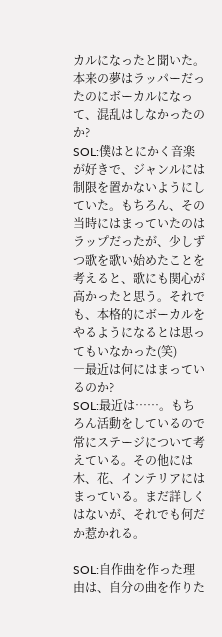カルになったと聞いた。本来の夢はラッパーだったのにボーカルになって、混乱はしなかったのか?
SOL:僕はとにかく音楽が好きで、ジャンルには制限を置かないようにしていた。もちろん、その当時にはまっていたのはラップだったが、少しずつ歌を歌い始めたことを考えると、歌にも関心が高かったと思う。それでも、本格的にボーカルをやるようになるとは思ってもいなかった(笑)
―最近は何にはまっているのか?
SOL:最近は……。もちろん活動をしているので常にステージについて考えている。その他には木、花、インテリアにはまっている。まだ詳しくはないが、それでも何だか惹かれる。

SOL:自作曲を作った理由は、自分の曲を作りた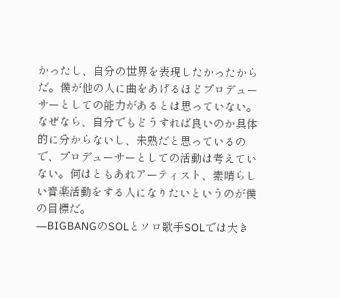かったし、自分の世界を表現したかったからだ。僕が他の人に曲をあげるほどプロデューサーとしての能力があるとは思っていない。なぜなら、自分でもどうすれば良いのか具体的に分からないし、未熟だと思っているので、プロデューサーとしての活動は考えていない。何はともあれアーティスト、素晴らしい音楽活動をする人になりたいというのが僕の目標だ。
―BIGBANGのSOLとソロ歌手SOLでは大き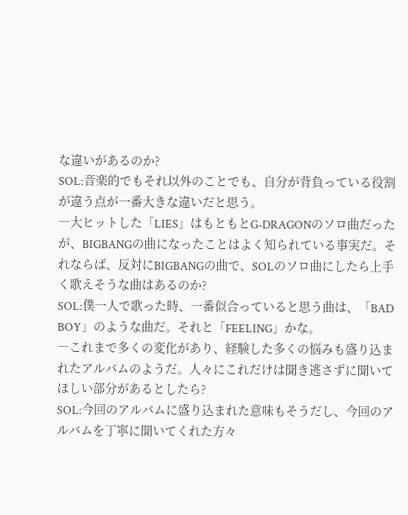な違いがあるのか?
SOL:音楽的でもそれ以外のことでも、自分が背負っている役割が違う点が一番大きな違いだと思う。
―大ヒットした「LIES」はもともとG-DRAGONのソロ曲だったが、BIGBANGの曲になったことはよく知られている事実だ。それならば、反対にBIGBANGの曲で、SOLのソロ曲にしたら上手く歌えそうな曲はあるのか?
SOL:僕一人で歌った時、一番似合っていると思う曲は、「BAD BOY」のような曲だ。それと「FEELING」かな。
―これまで多くの変化があり、経験した多くの悩みも盛り込まれたアルバムのようだ。人々にこれだけは聞き逃さずに聞いてほしい部分があるとしたら?
SOL:今回のアルバムに盛り込まれた意味もそうだし、今回のアルバムを丁寧に聞いてくれた方々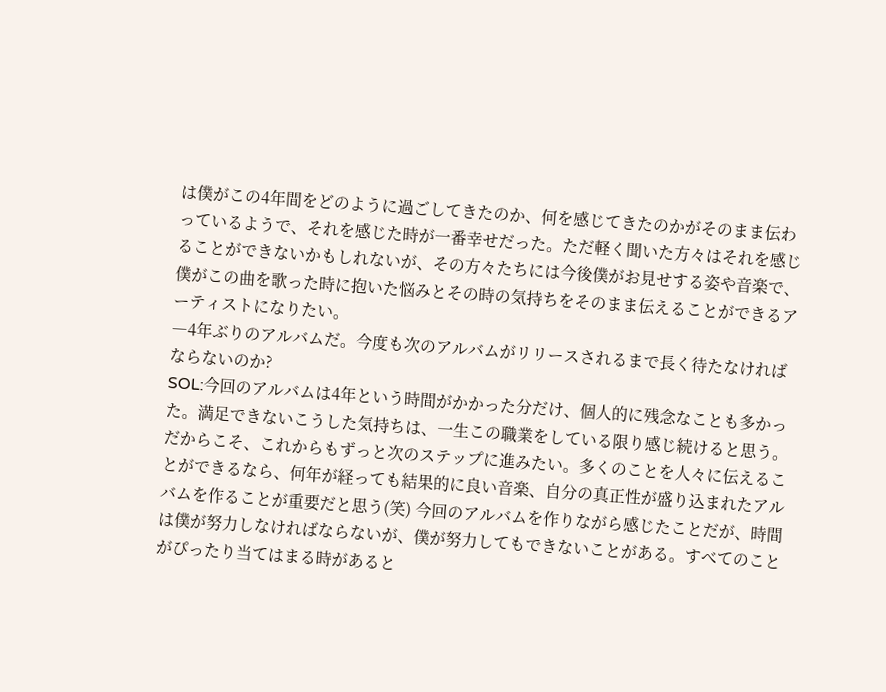は僕がこの4年間をどのように過ごしてきたのか、何を感じてきたのかがそのまま伝わっているようで、それを感じた時が一番幸せだった。ただ軽く聞いた方々はそれを感じることができないかもしれないが、その方々たちには今後僕がお見せする姿や音楽で、僕がこの曲を歌った時に抱いた悩みとその時の気持ちをそのまま伝えることができるアーティストになりたい。
―4年ぶりのアルバムだ。今度も次のアルバムがリリースされるまで長く待たなければならないのか?
SOL:今回のアルバムは4年という時間がかかった分だけ、個人的に残念なことも多かった。満足できないこうした気持ちは、一生この職業をしている限り感じ続けると思う。だからこそ、これからもずっと次のステップに進みたい。多くのことを人々に伝えることができるなら、何年が経っても結果的に良い音楽、自分の真正性が盛り込まれたアルバムを作ることが重要だと思う(笑) 今回のアルバムを作りながら感じたことだが、時間は僕が努力しなければならないが、僕が努力してもできないことがある。すべてのことがぴったり当てはまる時があると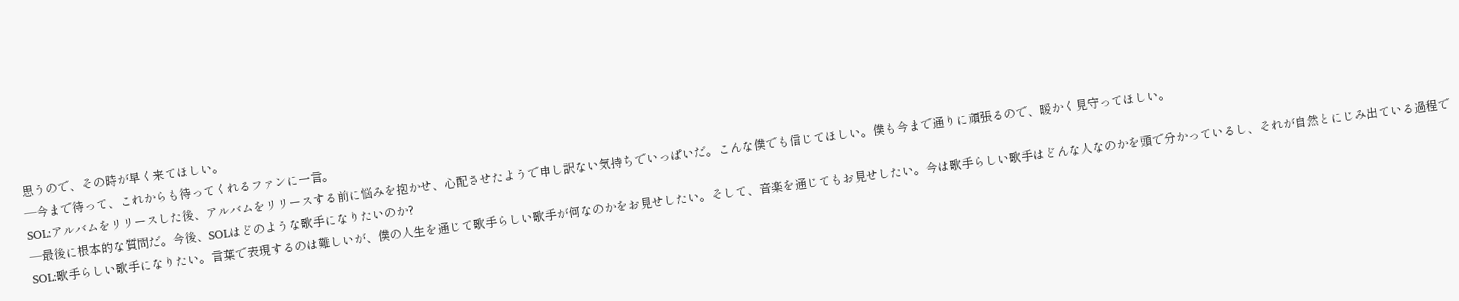思うので、その時が早く来てほしい。
―今まで待って、これからも待ってくれるファンに一言。
SOL:アルバムをリリースした後、アルバムをリリースする前に悩みを抱かせ、心配させたようで申し訳ない気持ちでいっぱいだ。こんな僕でも信じてほしい。僕も今まで通りに頑張るので、暖かく見守ってほしい。
―最後に根本的な質問だ。今後、SOLはどのような歌手になりたいのか?
SOL:歌手らしい歌手になりたい。言葉で表現するのは難しいが、僕の人生を通じて歌手らしい歌手が何なのかをお見せしたい。そして、音楽を通じてもお見せしたい。今は歌手らしい歌手はどんな人なのかを頭で分かっているし、それが自然とにじみ出ている過程で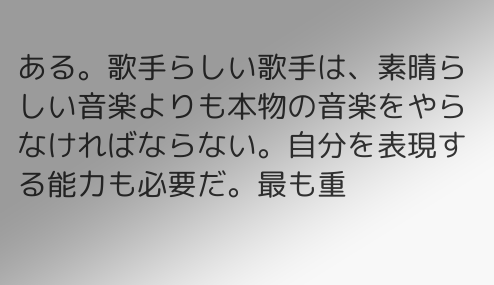ある。歌手らしい歌手は、素晴らしい音楽よりも本物の音楽をやらなければならない。自分を表現する能力も必要だ。最も重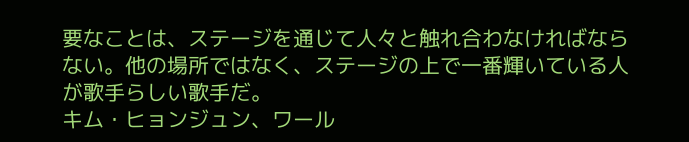要なことは、ステージを通じて人々と触れ合わなければならない。他の場所ではなく、ステージの上で一番輝いている人が歌手らしい歌手だ。
キム・ヒョンジュン、ワール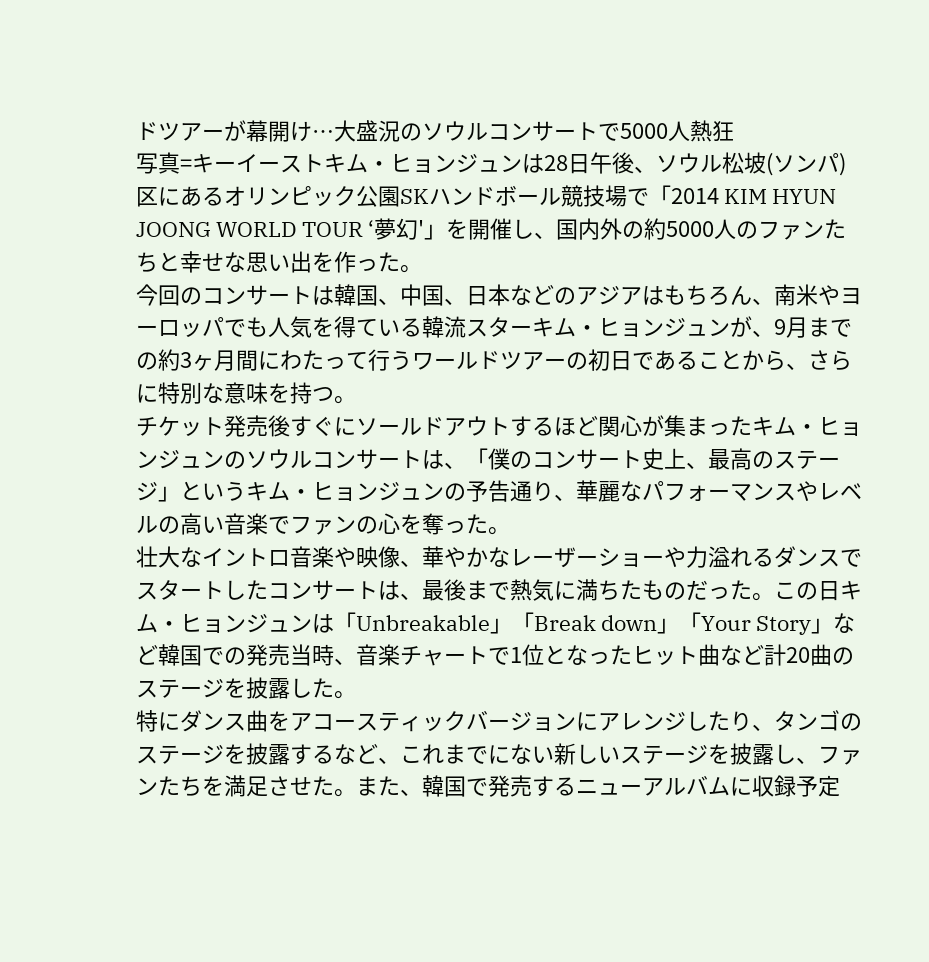ドツアーが幕開け…大盛況のソウルコンサートで5000人熱狂
写真=キーイーストキム・ヒョンジュンは28日午後、ソウル松坡(ソンパ)区にあるオリンピック公園SKハンドボール競技場で「2014 KIM HYUN JOONG WORLD TOUR ‘夢幻'」を開催し、国内外の約5000人のファンたちと幸せな思い出を作った。
今回のコンサートは韓国、中国、日本などのアジアはもちろん、南米やヨーロッパでも人気を得ている韓流スターキム・ヒョンジュンが、9月までの約3ヶ月間にわたって行うワールドツアーの初日であることから、さらに特別な意味を持つ。
チケット発売後すぐにソールドアウトするほど関心が集まったキム・ヒョンジュンのソウルコンサートは、「僕のコンサート史上、最高のステージ」というキム・ヒョンジュンの予告通り、華麗なパフォーマンスやレベルの高い音楽でファンの心を奪った。
壮大なイントロ音楽や映像、華やかなレーザーショーや力溢れるダンスでスタートしたコンサートは、最後まで熱気に満ちたものだった。この日キム・ヒョンジュンは「Unbreakable」「Break down」「Your Story」など韓国での発売当時、音楽チャートで1位となったヒット曲など計20曲のステージを披露した。
特にダンス曲をアコースティックバージョンにアレンジしたり、タンゴのステージを披露するなど、これまでにない新しいステージを披露し、ファンたちを満足させた。また、韓国で発売するニューアルバムに収録予定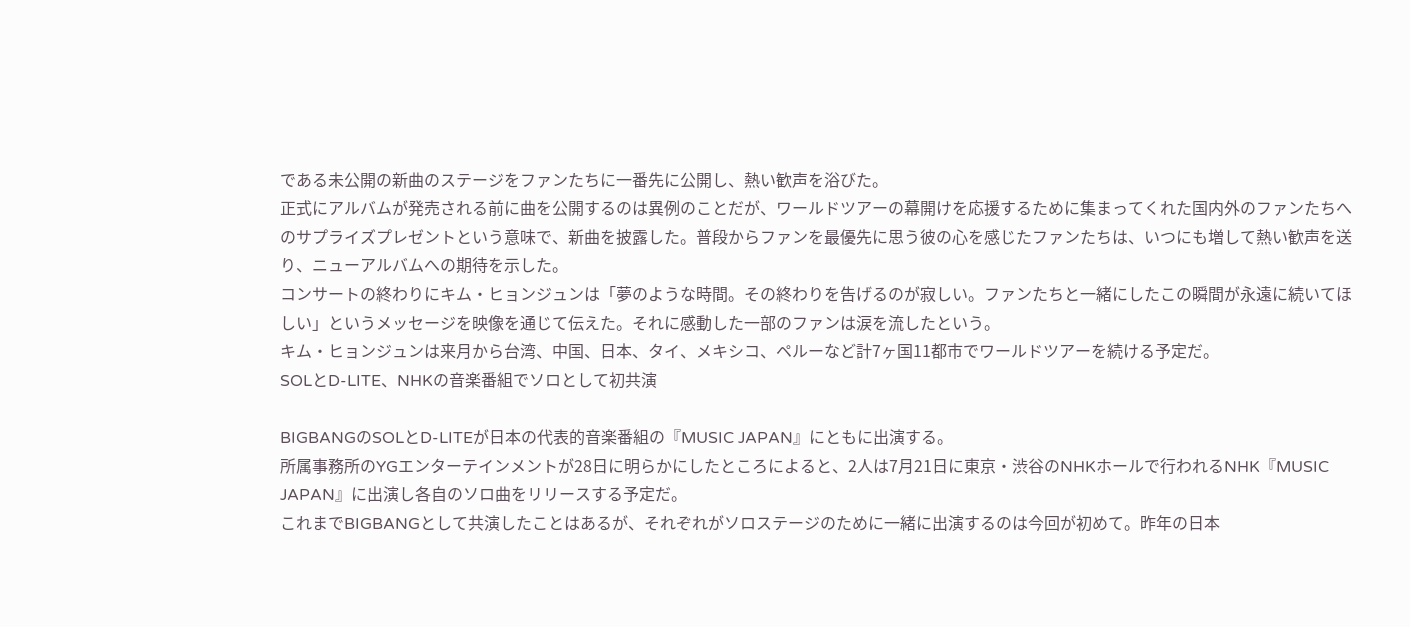である未公開の新曲のステージをファンたちに一番先に公開し、熱い歓声を浴びた。
正式にアルバムが発売される前に曲を公開するのは異例のことだが、ワールドツアーの幕開けを応援するために集まってくれた国内外のファンたちへのサプライズプレゼントという意味で、新曲を披露した。普段からファンを最優先に思う彼の心を感じたファンたちは、いつにも増して熱い歓声を送り、ニューアルバムへの期待を示した。
コンサートの終わりにキム・ヒョンジュンは「夢のような時間。その終わりを告げるのが寂しい。ファンたちと一緒にしたこの瞬間が永遠に続いてほしい」というメッセージを映像を通じて伝えた。それに感動した一部のファンは涙を流したという。
キム・ヒョンジュンは来月から台湾、中国、日本、タイ、メキシコ、ペルーなど計7ヶ国11都市でワールドツアーを続ける予定だ。
SOLとD-LITE、NHKの音楽番組でソロとして初共演

BIGBANGのSOLとD-LITEが日本の代表的音楽番組の『MUSIC JAPAN』にともに出演する。
所属事務所のYGエンターテインメントが28日に明らかにしたところによると、2人は7月21日に東京・渋谷のNHKホールで行われるNHK『MUSIC JAPAN』に出演し各自のソロ曲をリリースする予定だ。
これまでBIGBANGとして共演したことはあるが、それぞれがソロステージのために一緒に出演するのは今回が初めて。昨年の日本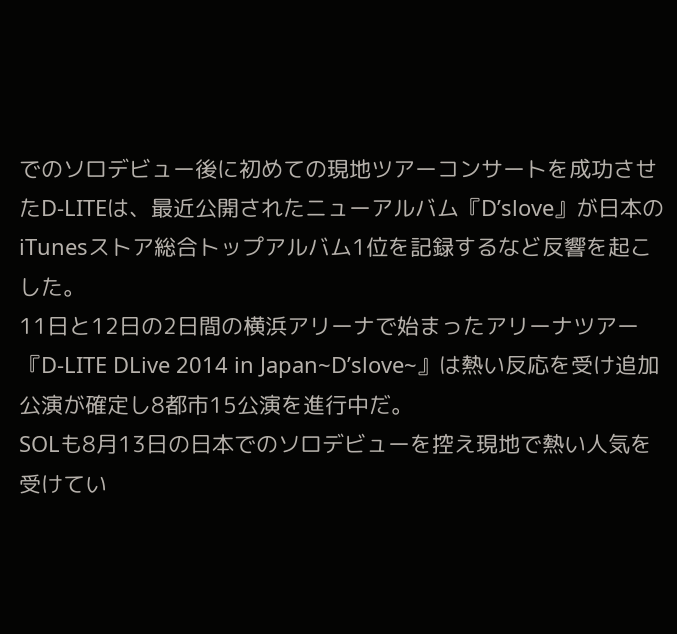でのソロデビュー後に初めての現地ツアーコンサートを成功させたD-LITEは、最近公開されたニューアルバム『D’slove』が日本のiTunesストア総合トップアルバム1位を記録するなど反響を起こした。
11日と12日の2日間の横浜アリーナで始まったアリーナツアー『D-LITE DLive 2014 in Japan~D’slove~』は熱い反応を受け追加公演が確定し8都市15公演を進行中だ。
SOLも8月13日の日本でのソロデビューを控え現地で熱い人気を受けてい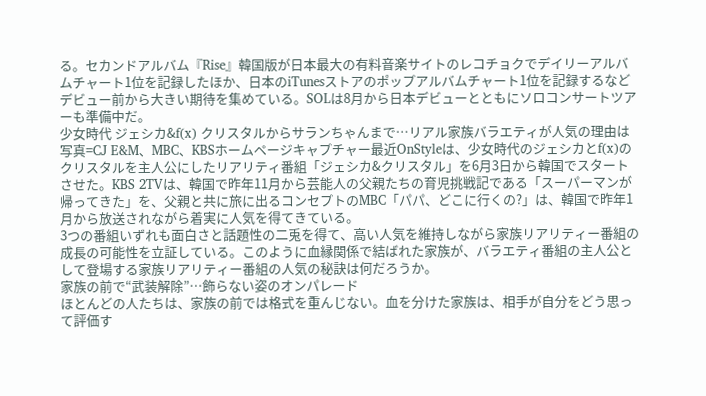る。セカンドアルバム『Rise』韓国版が日本最大の有料音楽サイトのレコチョクでデイリーアルバムチャート1位を記録したほか、日本のiTunesストアのポップアルバムチャート1位を記録するなどデビュー前から大きい期待を集めている。SOLは8月から日本デビューとともにソロコンサートツアーも準備中だ。
少女時代 ジェシカ&f(x) クリスタルからサランちゃんまで…リアル家族バラエティが人気の理由は
写真=CJ E&M、MBC、KBSホームページキャプチャー最近OnStyleは、少女時代のジェシカとf(x)のクリスタルを主人公にしたリアリティ番組「ジェシカ&クリスタル」を6月3日から韓国でスタートさせた。KBS 2TVは、韓国で昨年11月から芸能人の父親たちの育児挑戦記である「スーパーマンが帰ってきた」を、父親と共に旅に出るコンセプトのMBC「パパ、どこに行くの?」は、韓国で昨年1月から放送されながら着実に人気を得てきている。
3つの番組いずれも面白さと話題性の二兎を得て、高い人気を維持しながら家族リアリティー番組の成長の可能性を立証している。このように血縁関係で結ばれた家族が、バラエティ番組の主人公として登場する家族リアリティー番組の人気の秘訣は何だろうか。
家族の前で“武装解除”…飾らない姿のオンパレード
ほとんどの人たちは、家族の前では格式を重んじない。血を分けた家族は、相手が自分をどう思って評価す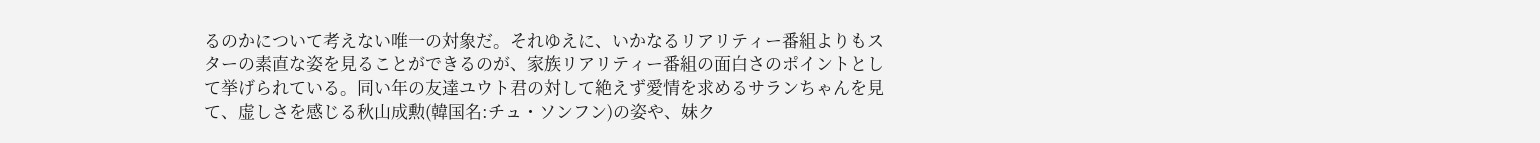るのかについて考えない唯一の対象だ。それゆえに、いかなるリアリティー番組よりもスターの素直な姿を見ることができるのが、家族リアリティー番組の面白さのポイントとして挙げられている。同い年の友達ユウト君の対して絶えず愛情を求めるサランちゃんを見て、虚しさを感じる秋山成勲(韓国名:チュ・ソンフン)の姿や、妹ク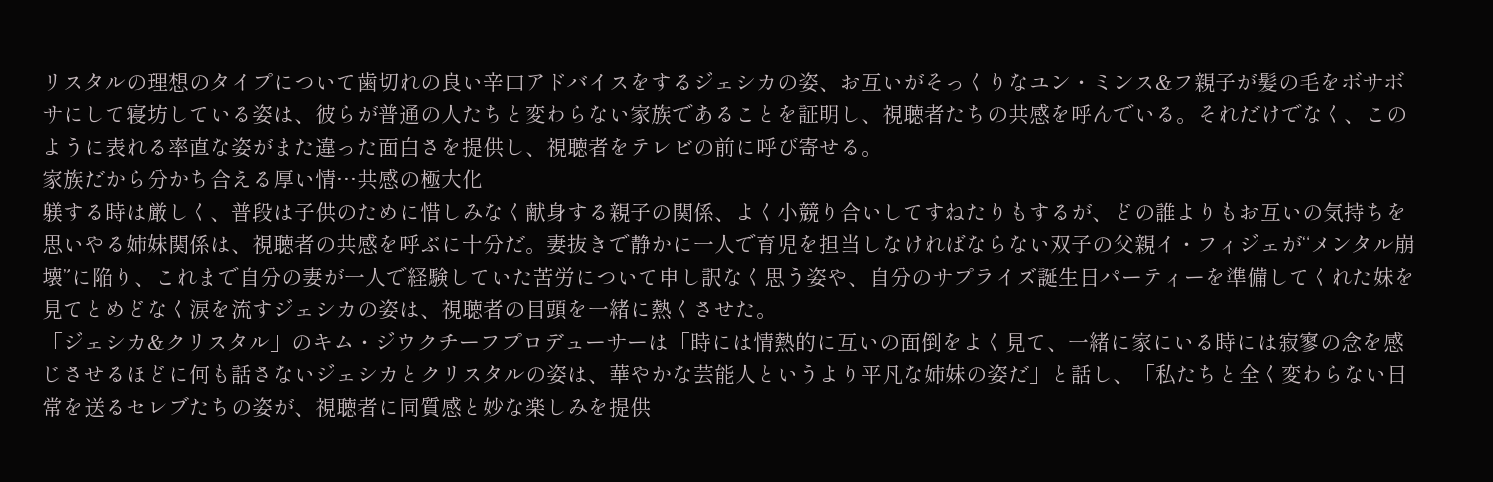リスタルの理想のタイプについて歯切れの良い辛口アドバイスをするジェシカの姿、お互いがそっくりなユン・ミンス&フ親子が髪の毛をボサボサにして寝坊している姿は、彼らが普通の人たちと変わらない家族であることを証明し、視聴者たちの共感を呼んでいる。それだけでなく、このように表れる率直な姿がまた違った面白さを提供し、視聴者をテレビの前に呼び寄せる。
家族だから分かち合える厚い情…共感の極大化
躾する時は厳しく、普段は子供のために惜しみなく献身する親子の関係、よく小競り合いしてすねたりもするが、どの誰よりもお互いの気持ちを思いやる姉妹関係は、視聴者の共感を呼ぶに十分だ。妻抜きで静かに一人で育児を担当しなければならない双子の父親イ・フィジェが“メンタル崩壊”に陥り、これまで自分の妻が一人で経験していた苦労について申し訳なく思う姿や、自分のサプライズ誕生日パーティーを準備してくれた妹を見てとめどなく涙を流すジェシカの姿は、視聴者の目頭を一緒に熱くさせた。
「ジェシカ&クリスタル」のキム・ジウクチーフプロデューサーは「時には情熱的に互いの面倒をよく見て、一緒に家にいる時には寂寥の念を感じさせるほどに何も話さないジェシカとクリスタルの姿は、華やかな芸能人というより平凡な姉妹の姿だ」と話し、「私たちと全く変わらない日常を送るセレブたちの姿が、視聴者に同質感と妙な楽しみを提供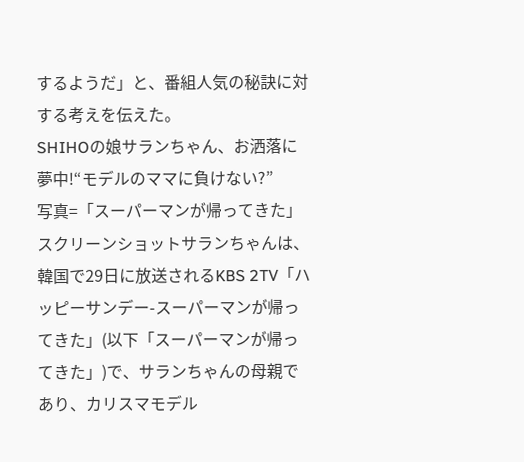するようだ」と、番組人気の秘訣に対する考えを伝えた。
SHIHOの娘サランちゃん、お洒落に夢中!“モデルのママに負けない?”
写真=「スーパーマンが帰ってきた」スクリーンショットサランちゃんは、韓国で29日に放送されるKBS 2TV「ハッピーサンデー-スーパーマンが帰ってきた」(以下「スーパーマンが帰ってきた」)で、サランちゃんの母親であり、カリスマモデル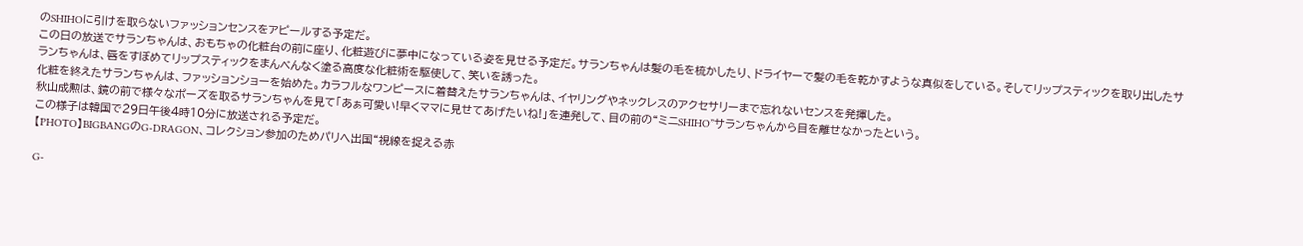のSHIHOに引けを取らないファッションセンスをアピールする予定だ。
この日の放送でサランちゃんは、おもちゃの化粧台の前に座り、化粧遊びに夢中になっている姿を見せる予定だ。サランちゃんは髪の毛を梳かしたり、ドライヤーで髪の毛を乾かすような真似をしている。そしてリップスティックを取り出したサランちゃんは、唇をすぼめてリップスティックをまんべんなく塗る高度な化粧術を駆使して、笑いを誘った。
化粧を終えたサランちゃんは、ファッションショーを始めた。カラフルなワンピースに着替えたサランちゃんは、イヤリングやネックレスのアクセサリーまで忘れないセンスを発揮した。
秋山成勲は、鏡の前で様々なポーズを取るサランちゃんを見て「あぁ可愛い!早くママに見せてあげたいね!」を連発して、目の前の“ミニSHIHO”サランちゃんから目を離せなかったという。
この様子は韓国で29日午後4時10分に放送される予定だ。
【PHOTO】BIGBANGのG-DRAGON、コレクション参加のためパリへ出国“視線を捉える赤

G-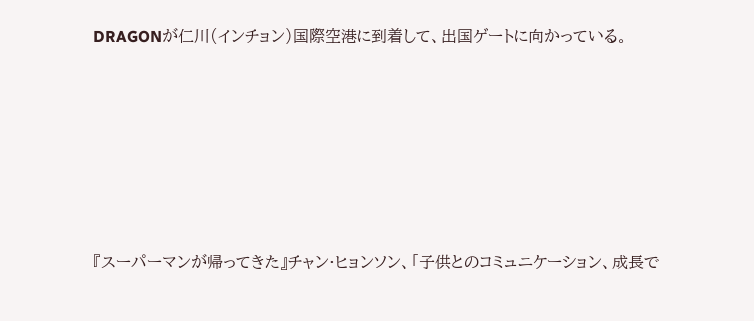DRAGONが仁川(インチョン)国際空港に到着して、出国ゲートに向かっている。






『スーパーマンが帰ってきた』チャン·ヒョンソン、「子供とのコミュニケーション、成長で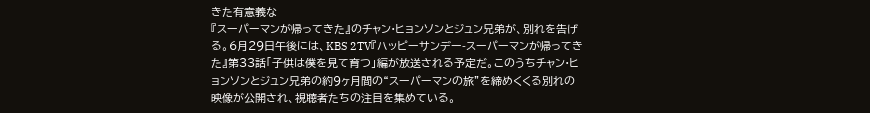きた有意義な
『スーパーマンが帰ってきた』のチャン·ヒョンソンとジュン兄弟が、別れを告げる。6月29日午後には、KBS 2TV『ハッピーサンデー-スーパーマンが帰ってきた』第33話「子供は僕を見て育つ」編が放送される予定だ。このうちチャン·ヒョンソンとジュン兄弟の約9ヶ月間の“スーパーマンの旅”を締めくくる別れの映像が公開され、視聴者たちの注目を集めている。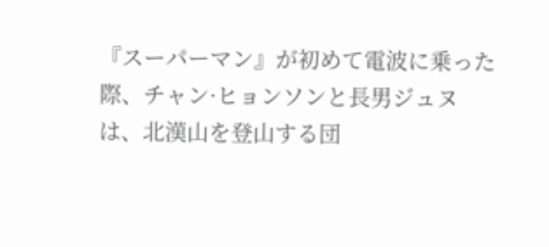『スーパーマン』が初めて電波に乗った際、チャン·ヒョンソンと長男ジュヌは、北漢山を登山する団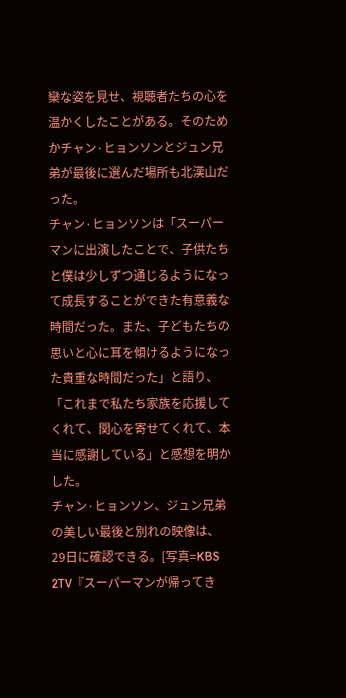欒な姿を見せ、視聴者たちの心を温かくしたことがある。そのためかチャン·ヒョンソンとジュン兄弟が最後に選んだ場所も北漢山だった。
チャン·ヒョンソンは「スーパーマンに出演したことで、子供たちと僕は少しずつ通じるようになって成長することができた有意義な時間だった。また、子どもたちの思いと心に耳を傾けるようになった貴重な時間だった」と語り、「これまで私たち家族を応援してくれて、関心を寄せてくれて、本当に感謝している」と感想を明かした。
チャン·ヒョンソン、ジュン兄弟の美しい最後と別れの映像は、29日に確認できる。[写真=KBS 2TV『スーパーマンが帰ってき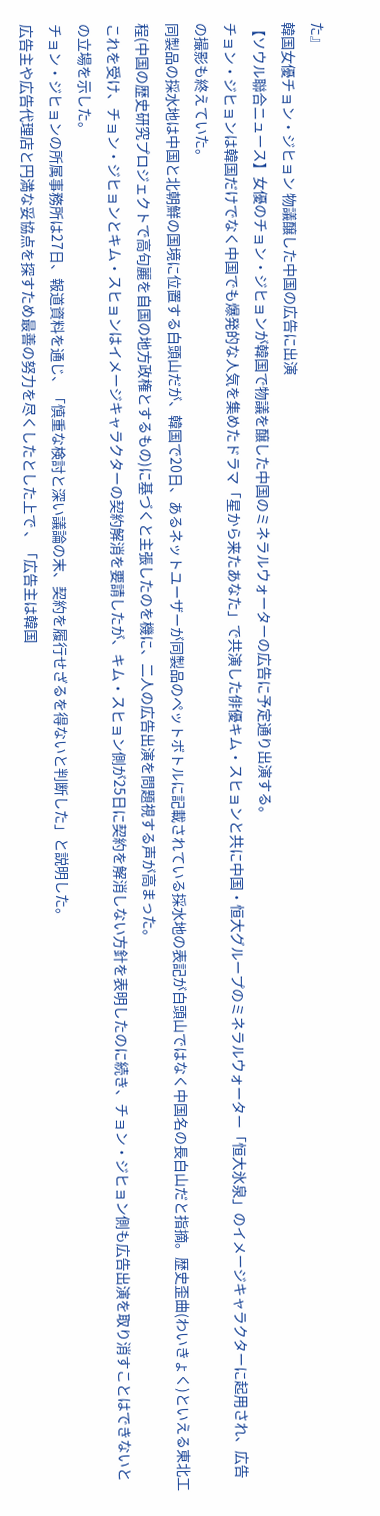た』
韓国女優チョン・ジヒョン 物議醸した中国の広告に出演
【ソウル聯合ニュース】女優のチョン・ジヒョンが韓国で物議を醸した中国のミネラルウォーターの広告に予定通り出演する。
チョン・ジヒョンは韓国だけでなく中国でも爆発的な人気を集めたドラマ「星から来たあなた」で共演した俳優キム・スヒョンと共に中国・恒大グループのミネラルウォーター「恒大氷泉」のイメージキャラクターに起用され、広告の撮影も終えていた。
同製品の採水地は中国と北朝鮮の国境に位置する白頭山だが、韓国で20日、あるネットユーザーが同製品のペットボトルに記載されている採水地の表記が白頭山ではなく中国名の長白山だと指摘。歴史歪曲(わいきょく)といえる東北工程(中国の歴史研究プロジェクトで高句麗を自国の地方政権とするもの)に基づくと主張したのを機に、二人の広告出演を問題視する声が高まった。
これを受け、チョン・ジヒョンとキム・スヒョンはイメージキャラクターの契約解消を要請したが、キム・スヒョン側が25日に契約を解消しない方針を表明したのに続き、チョン・ジヒョン側も広告出演を取り消すことはできないとの立場を示した。
チョン・ジヒョンの所属事務所は27日、報道資料を通じ、「慎重な検討と深い議論の末、契約を履行せざるを得ないと判断した」と説明した。
広告主や広告代理店と円満な妥協点を探すため最善の努力を尽くしたとした上で 、「広告主は韓国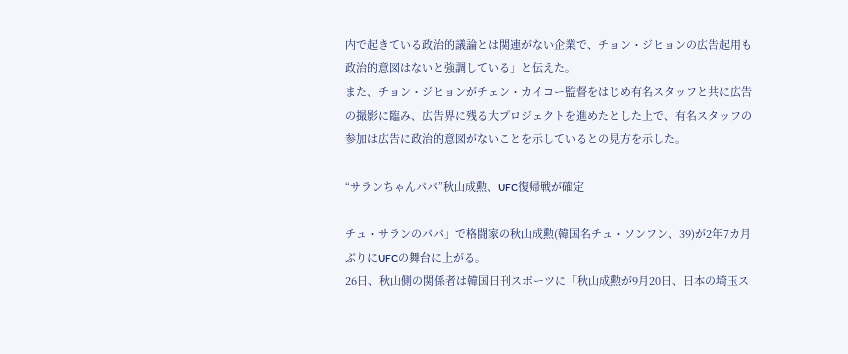内で起きている政治的議論とは関連がない企業で、チョン・ジヒョンの広告起用も政治的意図はないと強調している」と伝えた。
また、チョン・ジヒョンがチェン・カイコー監督をはじめ有名スタッフと共に広告の撮影に臨み、広告界に残る大プロジェクトを進めたとした上で、有名スタッフの参加は広告に政治的意図がないことを示しているとの見方を示した。

“サランちゃんパパ”秋山成勲、UFC復帰戦が確定

チュ・サランのパパ」で格闘家の秋山成勲(韓国名チュ・ソンフン、39)が2年7カ月ぶりにUFCの舞台に上がる。
26日、秋山側の関係者は韓国日刊スポーツに「秋山成勲が9月20日、日本の埼玉ス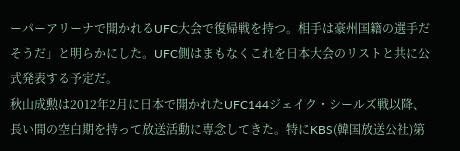ーパーアリーナで開かれるUFC大会で復帰戦を持つ。相手は豪州国籍の選手だそうだ」と明らかにした。UFC側はまもなくこれを日本大会のリストと共に公式発表する予定だ。
秋山成勲は2012年2月に日本で開かれたUFC144ジェイク・シールズ戦以降、長い間の空白期を持って放送活動に専念してきた。特にKBS(韓国放送公社)第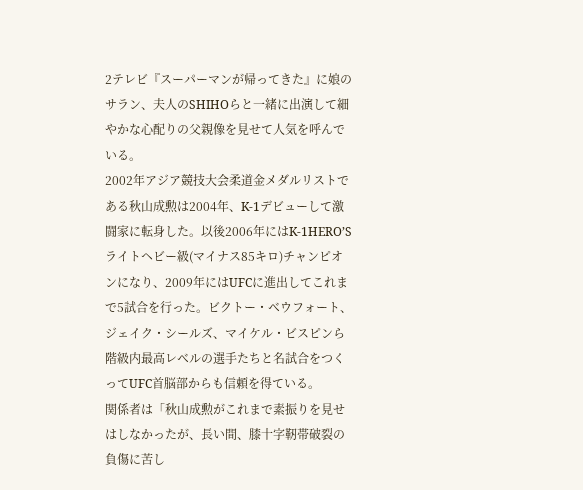2テレビ『スーパーマンが帰ってきた』に娘のサラン、夫人のSHIHOらと一緒に出演して細やかな心配りの父親像を見せて人気を呼んでいる。
2002年アジア競技大会柔道金メダルリストである秋山成勲は2004年、K-1デビューして激闘家に転身した。以後2006年にはK-1HERO’Sライトヘビー級(マイナス85キロ)チャンピオンになり、2009年にはUFCに進出してこれまで5試合を行った。ビクトー・ベウフォート、ジェイク・シールズ、マイケル・ビスピンら階級内最高レベルの選手たちと名試合をつくってUFC首脳部からも信頼を得ている。
関係者は「秋山成勲がこれまで素振りを見せはしなかったが、長い間、膝十字靭帯破裂の負傷に苦し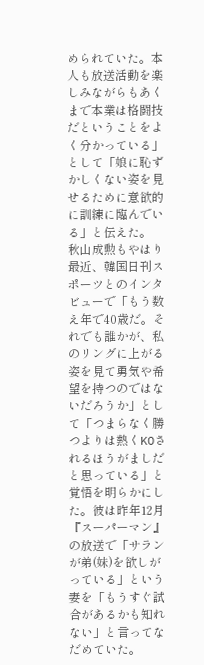められていた。本人も放送活動を楽しみながらもあくまで本業は格闘技だということをよく分かっている」として「娘に恥ずかしくない姿を見せるために意欲的に訓練に臨んでいる」と伝えた。
秋山成勲もやはり最近、韓国日刊スポーツとのインタビューで「もう数え年で40歳だ。それでも誰かが、私のリングに上がる姿を見て勇気や希望を持つのではないだろうか」として「つまらなく勝つよりは熱くKOされるほうがましだと思っている」と覚悟を明らかにした。彼は昨年12月『スーパーマン』の放送で「サランが弟(妹)を欲しがっている」という妻を「もうすぐ試合があるかも知れない」と言ってなだめていた。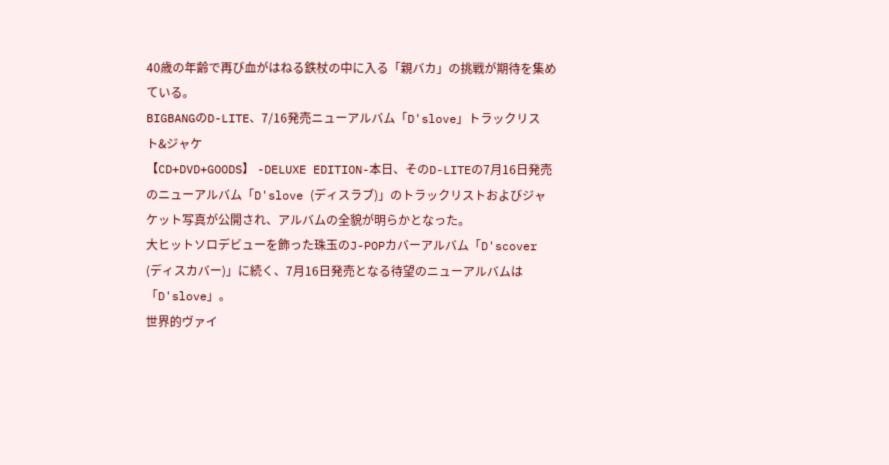40歳の年齢で再び血がはねる鉄杖の中に入る「親バカ」の挑戦が期待を集めている。
BIGBANGのD-LITE、7/16発売ニューアルバム「D'slove」トラックリスト&ジャケ
【CD+DVD+GOODS】 -DELUXE EDITION-本日、そのD-LITEの7月16日発売のニューアルバム「D'slove (ディスラブ)」のトラックリストおよびジャケット写真が公開され、アルバムの全貌が明らかとなった。
大ヒットソロデビューを飾った珠玉のJ-POPカバーアルバム「D'scover (ディスカバー)」に続く、7月16日発売となる待望のニューアルバムは「D'slove」。
世界的ヴァイ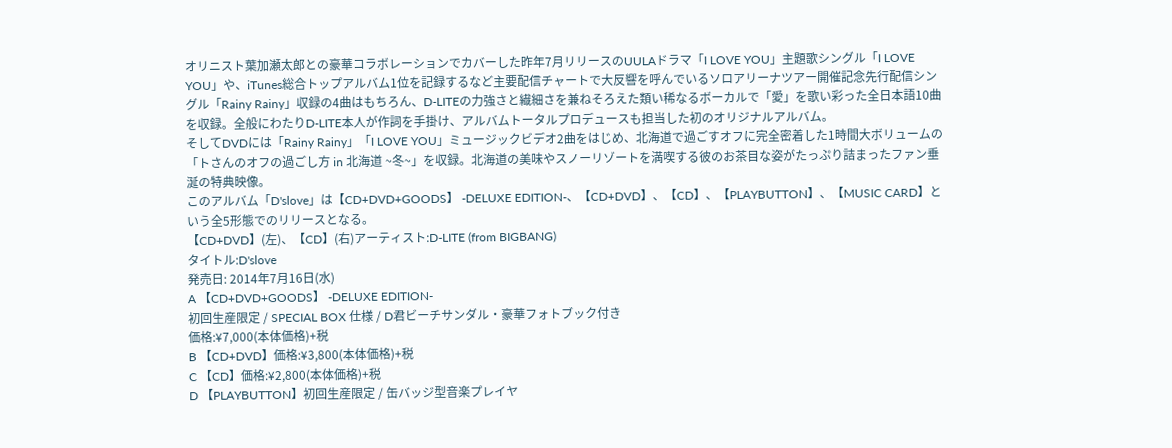オリニスト葉加瀬太郎との豪華コラボレーションでカバーした昨年7月リリースのUULAドラマ「I LOVE YOU」主題歌シングル「I LOVE YOU」や、iTunes総合トップアルバム1位を記録するなど主要配信チャートで大反響を呼んでいるソロアリーナツアー開催記念先行配信シングル「Rainy Rainy」収録の4曲はもちろん、D-LITEの力強さと繊細さを兼ねそろえた類い稀なるボーカルで「愛」を歌い彩った全日本語10曲を収録。全般にわたりD-LITE本人が作詞を手掛け、アルバムトータルプロデュースも担当した初のオリジナルアルバム。
そしてDVDには「Rainy Rainy」「I LOVE YOU」ミュージックビデオ2曲をはじめ、北海道で過ごすオフに完全密着した1時間大ボリュームの「トさんのオフの過ごし方 in 北海道 ~冬~」を収録。北海道の美味やスノーリゾートを満喫する彼のお茶目な姿がたっぷり詰まったファン垂涎の特典映像。
このアルバム「D'slove」は【CD+DVD+GOODS】 -DELUXE EDITION-、【CD+DVD】、【CD】、【PLAYBUTTON】、【MUSIC CARD】という全5形態でのリリースとなる。
【CD+DVD】(左)、【CD】(右)アーティスト:D-LITE (from BIGBANG)
タイトル:D'slove
発売日: 2014年7月16日(水)
A 【CD+DVD+GOODS】 -DELUXE EDITION-
初回生産限定 / SPECIAL BOX 仕様 / D君ビーチサンダル・豪華フォトブック付き
価格:¥7,000(本体価格)+税
B 【CD+DVD】価格:¥3,800(本体価格)+税
C 【CD】価格:¥2,800(本体価格)+税
D 【PLAYBUTTON】初回生産限定 / 缶バッジ型音楽プレイヤ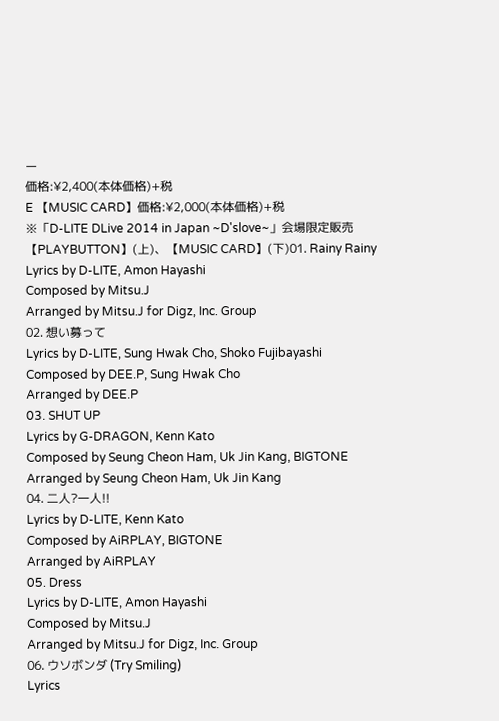ー
価格:¥2,400(本体価格)+税
E 【MUSIC CARD】価格:¥2,000(本体価格)+税
※「D-LITE DLive 2014 in Japan ~D'slove~」会場限定販売
【PLAYBUTTON】(上)、【MUSIC CARD】(下)01. Rainy Rainy
Lyrics by D-LITE, Amon Hayashi
Composed by Mitsu.J
Arranged by Mitsu.J for Digz, Inc. Group
02. 想い募って
Lyrics by D-LITE, Sung Hwak Cho, Shoko Fujibayashi
Composed by DEE.P, Sung Hwak Cho
Arranged by DEE.P
03. SHUT UP
Lyrics by G-DRAGON, Kenn Kato
Composed by Seung Cheon Ham, Uk Jin Kang, BIGTONE
Arranged by Seung Cheon Ham, Uk Jin Kang
04. 二人?一人!!
Lyrics by D-LITE, Kenn Kato
Composed by AiRPLAY, BIGTONE
Arranged by AiRPLAY
05. Dress
Lyrics by D-LITE, Amon Hayashi
Composed by Mitsu.J
Arranged by Mitsu.J for Digz, Inc. Group
06. ウソボンダ (Try Smiling)
Lyrics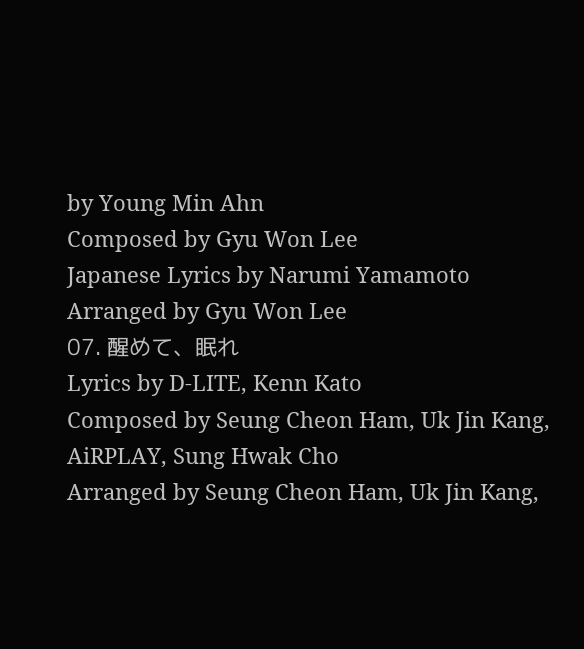by Young Min Ahn
Composed by Gyu Won Lee
Japanese Lyrics by Narumi Yamamoto
Arranged by Gyu Won Lee
07. 醒めて、眠れ
Lyrics by D-LITE, Kenn Kato
Composed by Seung Cheon Ham, Uk Jin Kang, AiRPLAY, Sung Hwak Cho
Arranged by Seung Cheon Ham, Uk Jin Kang,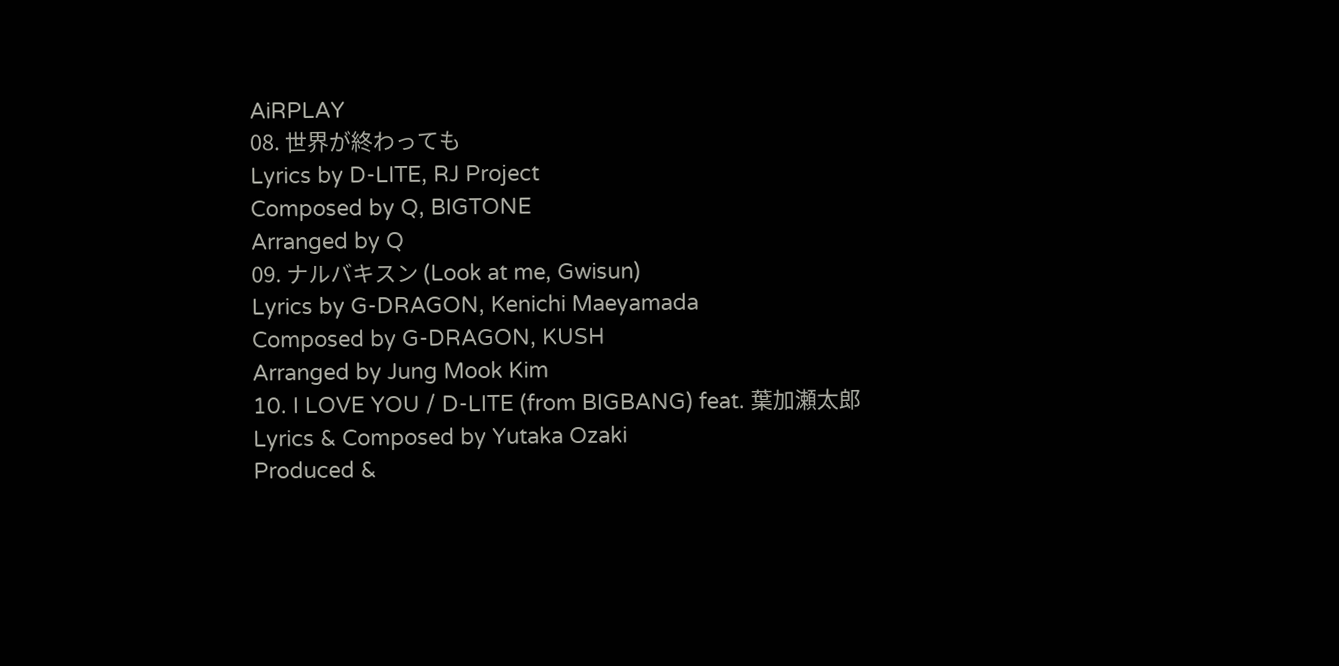AiRPLAY
08. 世界が終わっても
Lyrics by D-LITE, RJ Project
Composed by Q, BIGTONE
Arranged by Q
09. ナルバキスン (Look at me, Gwisun)
Lyrics by G-DRAGON, Kenichi Maeyamada
Composed by G-DRAGON, KUSH
Arranged by Jung Mook Kim
10. I LOVE YOU / D-LITE (from BIGBANG) feat. 葉加瀬太郎
Lyrics & Composed by Yutaka Ozaki
Produced &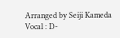Arranged by Seiji Kameda
Vocal : D-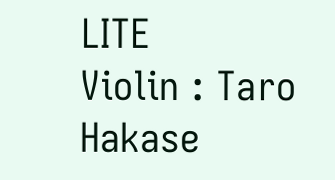LITE
Violin : Taro Hakase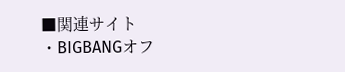■関連サイト
・BIGBANGオフ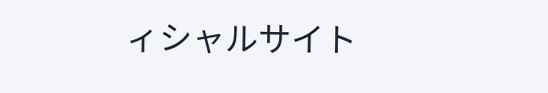ィシャルサイト